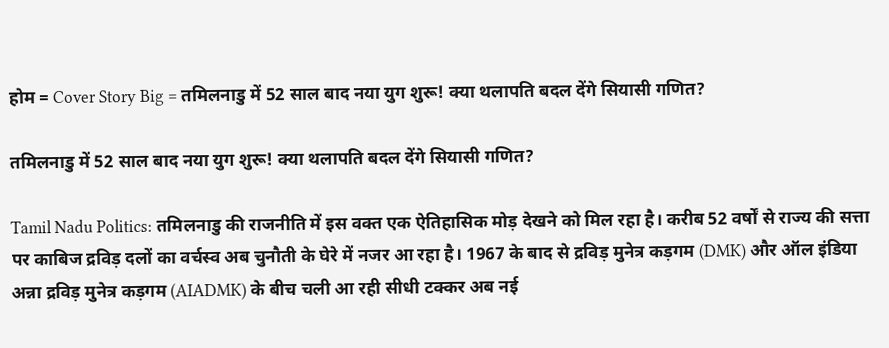होम = Cover Story Big = तमिलनाडु में 52 साल बाद नया युग शुरू! क्या थलापति बदल देंगे सियासी गणित?

तमिलनाडु में 52 साल बाद नया युग शुरू! क्या थलापति बदल देंगे सियासी गणित?

Tamil Nadu Politics: तमिलनाडु की राजनीति में इस वक्त एक ऐतिहासिक मोड़ देखने को मिल रहा है। करीब 52 वर्षों से राज्य की सत्ता पर काबिज द्रविड़ दलों का वर्चस्व अब चुनौती के घेरे में नजर आ रहा है। 1967 के बाद से द्रविड़ मुनेत्र कड़गम (DMK) और ऑल इंडिया अन्ना द्रविड़ मुनेत्र कड़गम (AIADMK) के बीच चली आ रही सीधी टक्कर अब नई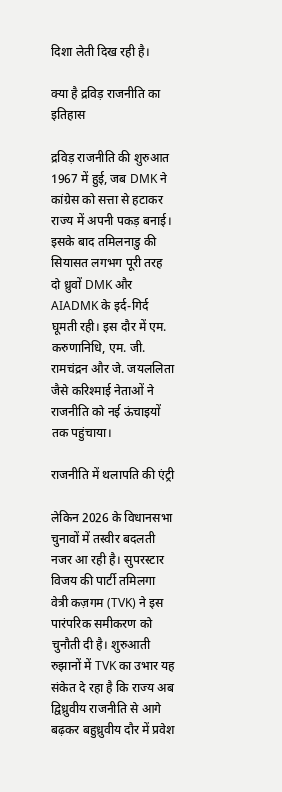दिशा लेती दिख रही है।

क्या है द्रविड़ राजनीति का इतिहास

द्रविड़ राजनीति की शुरुआत 1967 में हुई, जब DMK ने कांग्रेस को सत्ता से हटाकर राज्य में अपनी पकड़ बनाई। इसके बाद तमिलनाडु की सियासत लगभग पूरी तरह दो ध्रुवों DMK और AIADMK के इर्द-गिर्द घूमती रही। इस दौर में एम. करुणानिधि, एम. जी. रामचंद्रन और जे. जयललिता जैसे करिश्माई नेताओं ने राजनीति को नई ऊंचाइयों तक पहुंचाया।

राजनीति में थलापति की एंट्री

लेकिन 2026 के विधानसभा चुनावों में तस्वीर बदलती नजर आ रही है। सुपरस्टार विजय की पार्टी तमिलगा वेत्री कज़गम (TVK) ने इस पारंपरिक समीकरण को चुनौती दी है। शुरुआती रुझानों में TVK का उभार यह संकेत दे रहा है कि राज्य अब द्विध्रुवीय राजनीति से आगे बढ़कर बहुध्रुवीय दौर में प्रवेश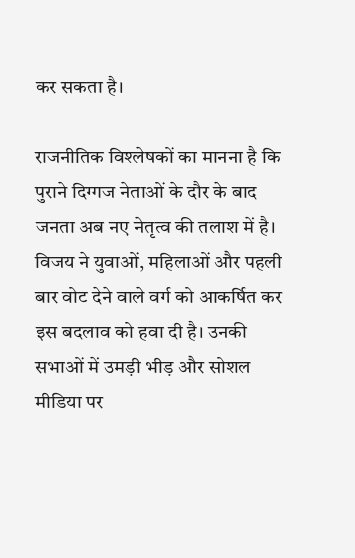कर सकता है।

राजनीतिक विश्लेषकों का मानना है कि पुराने दिग्गज नेताओं के दौर के बाद जनता अब नए नेतृत्व की तलाश में है। विजय ने युवाओं, महिलाओं और पहली बार वोट देने वाले वर्ग को आकर्षित कर इस बदलाव को हवा दी है। उनकी सभाओं में उमड़ी भीड़ और सोशल मीडिया पर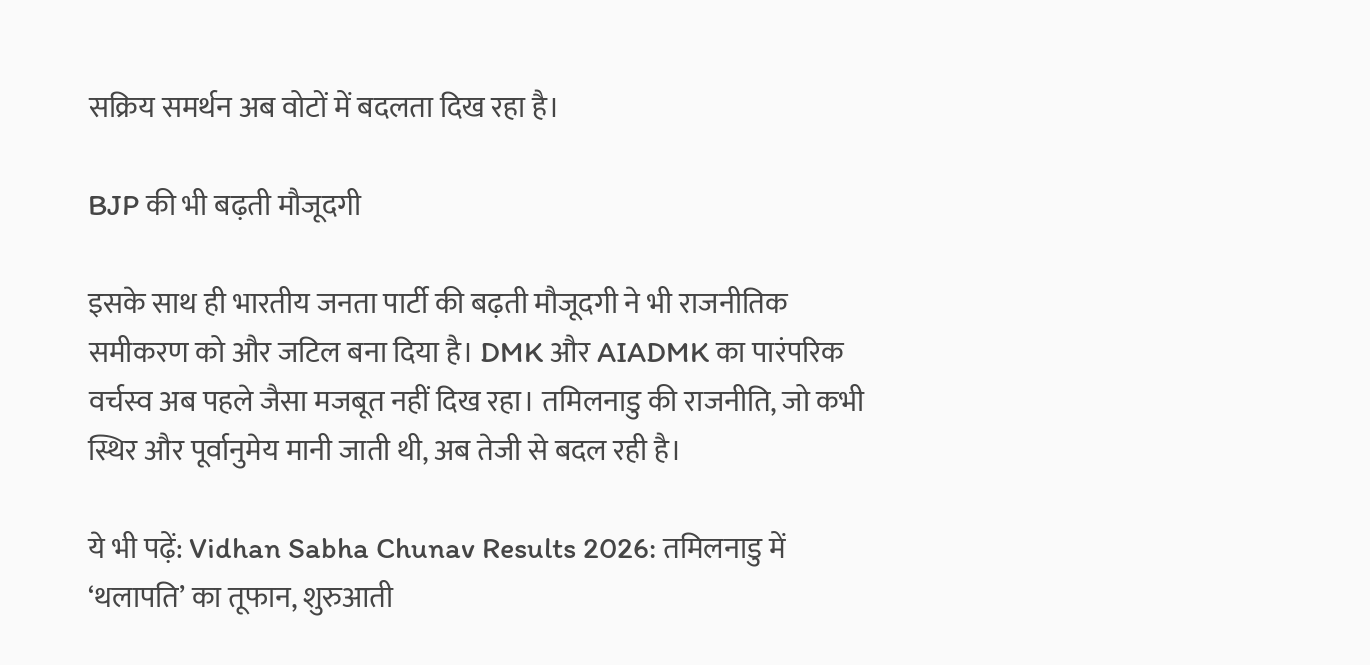सक्रिय समर्थन अब वोटों में बदलता दिख रहा है।

BJP की भी बढ़ती मौजूदगी

इसके साथ ही भारतीय जनता पार्टी की बढ़ती मौजूदगी ने भी राजनीतिक समीकरण को और जटिल बना दिया है। DMK और AIADMK का पारंपरिक वर्चस्व अब पहले जैसा मजबूत नहीं दिख रहा। तमिलनाडु की राजनीति, जो कभी स्थिर और पूर्वानुमेय मानी जाती थी, अब तेजी से बदल रही है।

ये भी पढ़ें: Vidhan Sabha Chunav Results 2026: तमिलनाडु में ‘थलापति’ का तूफान, शुरुआती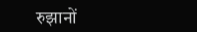रुझानों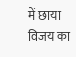में छाया विजय का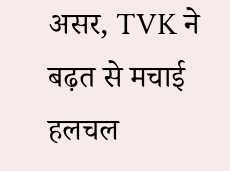असर, TVK ने बढ़त से मचाई हलचल